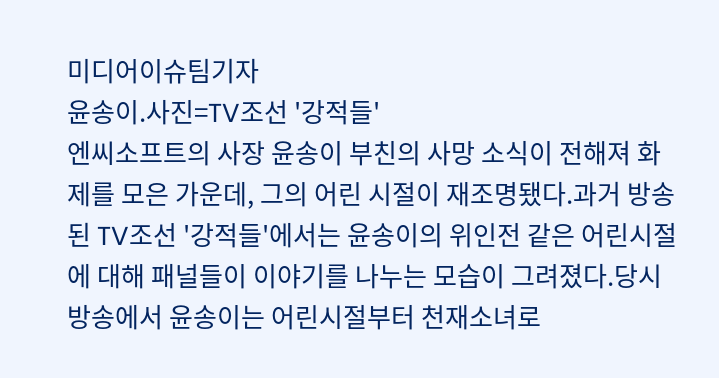미디어이슈팀기자
윤송이.사진=TV조선 '강적들'
엔씨소프트의 사장 윤송이 부친의 사망 소식이 전해져 화제를 모은 가운데, 그의 어린 시절이 재조명됐다.과거 방송된 TV조선 '강적들'에서는 윤송이의 위인전 같은 어린시절에 대해 패널들이 이야기를 나누는 모습이 그려졌다.당시 방송에서 윤송이는 어린시절부터 천재소녀로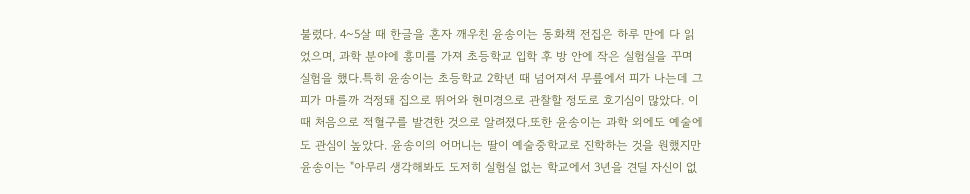불렸다. 4~5살 때 한글을 혼자 깨우친 윤송이는 동화책 전집은 하루 만에 다 읽었으며, 과학 분야에 흥미를 가져 초등학교 입학 후 방 안에 작은 실험실을 꾸며 실험을 했다.특히 윤송이는 초등학교 2학년 때 넘어져서 무릎에서 피가 나는데 그 피가 마를까 걱정돼 집으로 뛰어와 현미경으로 관찰할 정도로 호기심이 많았다. 이때 처음으로 적혈구를 발견한 것으로 알려졌다.또한 윤송이는 과학 외에도 예술에도 관심이 높았다. 윤송이의 어머니는 딸이 예술중학교로 진학하는 것을 원했지만 윤송이는 "아무리 생각해봐도 도저히 실험실 없는 학교에서 3년을 견딜 자신이 없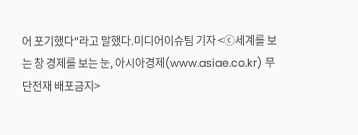어 포기했다"라고 말했다.미디어이슈팀 기자 <ⓒ세계를 보는 창 경제를 보는 눈, 아시아경제(www.asiae.co.kr) 무단전재 배포금지>